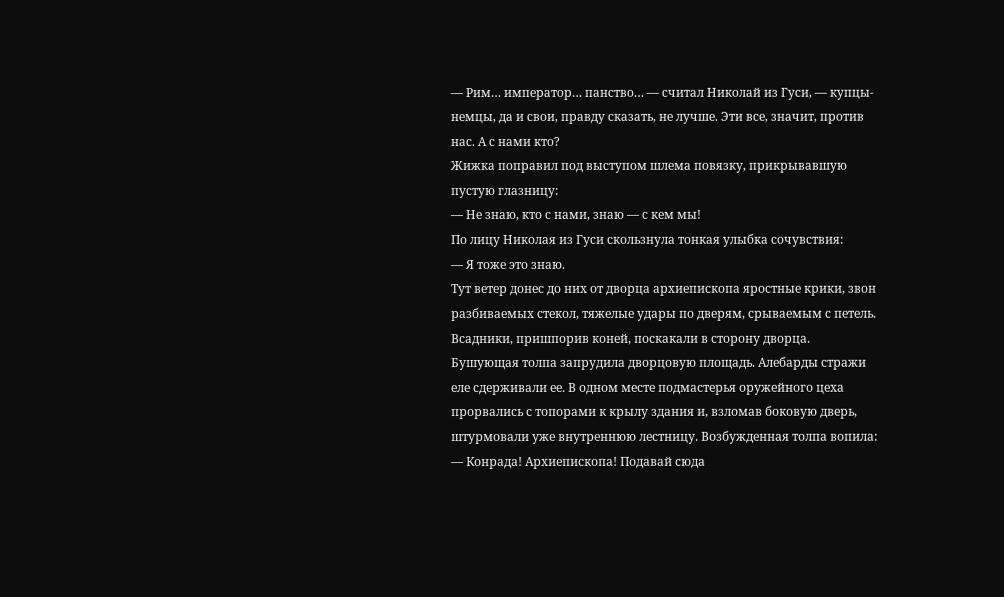— Рим… император… панство… — считал Николай из Гуси, — купцы-немцы, да и свои, правду сказать, не лучше. Эти все, значит, против нас. А с нами кто?
Жижка поправил под выступом шлема повязку, прикрывавшую пустую глазницу:
— Не знаю, кто с нами, знаю — с кем мы!
По лицу Николая из Гуси скользнула тонкая улыбка сочувствия:
— Я тоже это знаю.
Тут ветер донес до них от дворца архиепископа яростные крики, звон разбиваемых стекол, тяжелые удары по дверям, срываемым с петель.
Всадники, пришпорив коней, поскакали в сторону дворца.
Бушующая толпа запрудила дворцовую площадь. Алебарды стражи еле сдерживали ее. В одном месте подмастерья оружейного цеха прорвались с топорами к крылу здания и, взломав боковую дверь, штурмовали уже внутреннюю лестницу. Возбужденная толпа вопила:
— Конрада! Архиепископа! Подавай сюда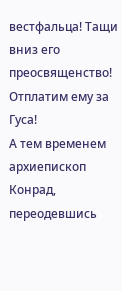вестфальца! Тащи вниз его преосвященство! Отплатим ему за Гуса!
А тем временем архиепископ Конрад, переодевшись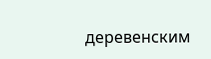деревенским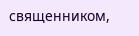священником,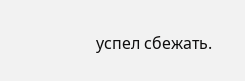успел сбежать.